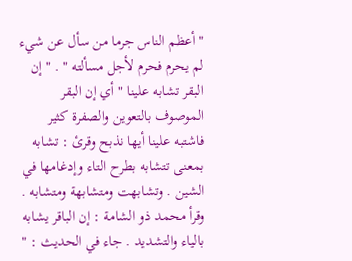" أعظم الناس جرما من سأل عن شيء لم يحرم فحرم لأجل مسألته " . " إن البقر تشابه علينا " أي إن البقر الموصوف بالتعوين والصفرة كثير فاشتبه علينا أيها نذبح وقرئ : تشابه بمعنى تتشابه بطرح التاء وإدغامها في الشين . وتشابهت ومتشابهة ومتشابه . وقرأ محمد ذو الشامة : إن الباقر يشابه بالياء والتشديد . جاء في الحديث : "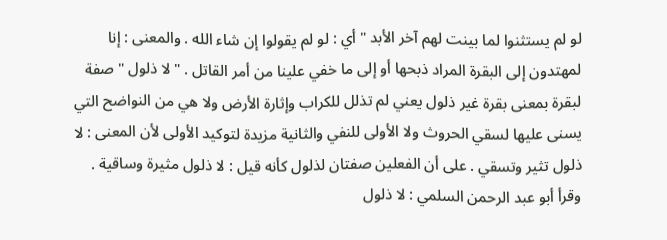لو لم يستثنوا لما بينت لهم آخر الأبد " أي : لو لم يقولوا إن شاء الله . والمعنى : إنا لمهتدون إلى البقرة المراد ذبحها أو إلى ما خفي علينا من أمر القاتل . " لا ذلول " صفة لبقرة بمعنى بقرة غير ذلول يعني لم تذلل للكراب وإثارة الأرض ولا هي من النواضح التي يسنى عليها لسقي الحروث ولا الأولى للنفي والثانية مزيدة لتوكيد الأولى لأن المعنى : لا ذلول تثير وتسقي . على أن الفعلين صفتان لذلول كأنه قيل : لا ذلول مثيرة وساقية . وقرأ أبو عبد الرحمن السلمي : لا ذلول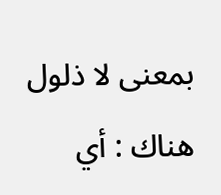بمعنى لا ذلول هناك : أي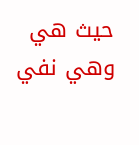حيث هي وهي نفي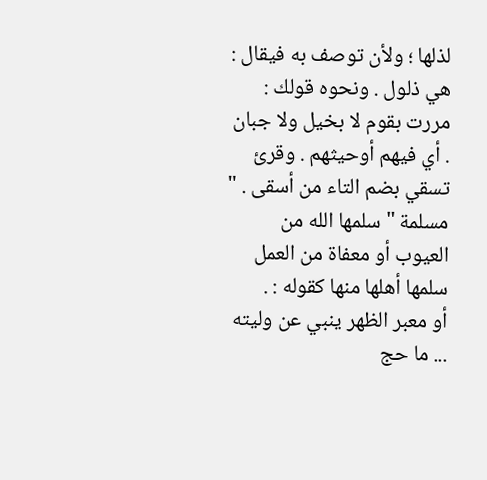لذلها ؛ ولأن توصف به فيقال : هي ذلول . ونحوه قولك : مررت بقوم لا بخيل ولا جبان . أي فيهم أوحيثهم . وقرئ تسقي بضم التاء من أسقى . " مسلمة " سلمها الله من العيوب أو معفاة من العمل سلمها أهلها منها كقوله : .
أو معبر الظهر ينبي عن وليته ... ما حج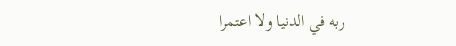ربه في الدنيا ولا اعتمرا